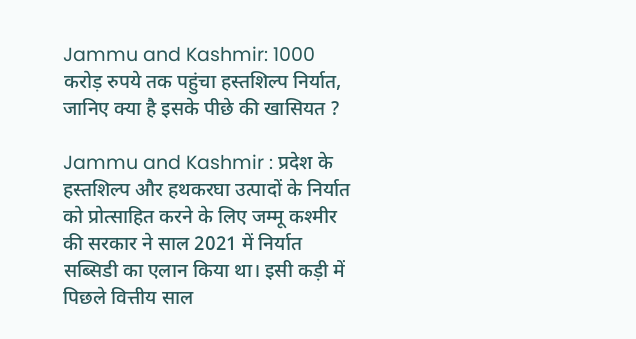Jammu and Kashmir: 1000 करोड़ रुपये तक पहुंचा हस्तशिल्प निर्यात, जानिए क्या है इसके पीछे की खासियत ?

Jammu and Kashmir : प्रदेश के हस्तशिल्प और हथकरघा उत्पादों के निर्यात को प्रोत्साहित करने के लिए जम्मू कश्मीर की सरकार ने साल 2021 में निर्यात सब्सिडी का एलान किया था। इसी कड़ी में पिछले वित्तीय साल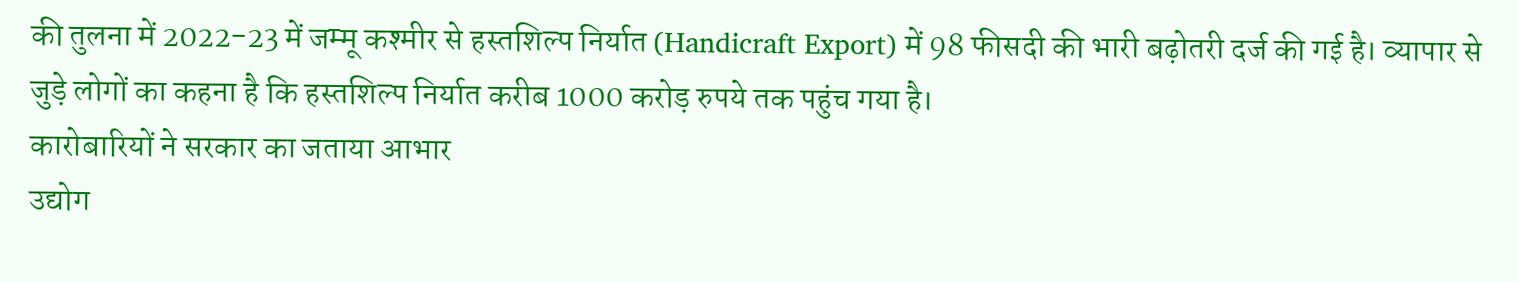की तुलना में 2022-23 में जम्मू कश्मीर से हस्तशिल्प निर्यात (Handicraft Export) में 98 फीसदी की भारी बढ़ोतरी दर्ज की गई है। व्यापार से जुड़े लोगों का कहना है कि हस्तशिल्प निर्यात करीब 1000 करोड़ रुपये तक पहुंच गया है।
कारोबारियों ने सरकार का जताया आभार
उद्योग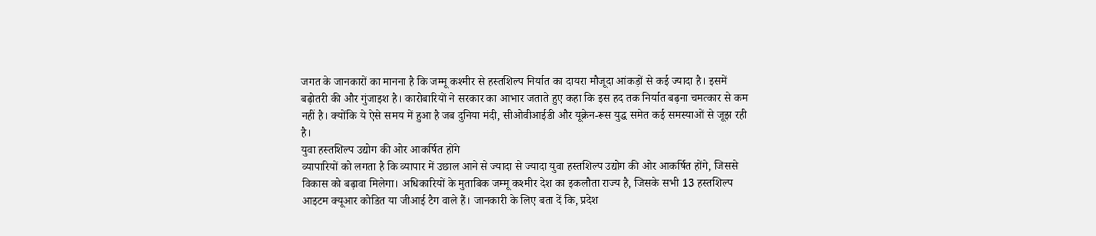जगत के जानकारों का मानना है कि जम्मू कश्मीर से हस्तशिल्प निर्यात का दायरा मौजूदा आंकड़ों से कई ज्यादा है। इसमें बढ़ोतरी की और गुंजाइश है। कारोबारियों ने सरकार का आभार जताते हुए कहा कि इस हद तक निर्यात बढ़ना चमत्कार से कम नहीं है। क्योंकि ये ऐसे समय में हुआ है जब दुनिया मंदी, सीओवीआईडी और यूक्रेन-रूस युद्ध समेत कई समस्याओं से जूझ रही है।
युवा हस्तशिल्प उद्योग की ओर आकर्षित होंगे
व्यापारियों को लगता है कि व्यापार में उछाल आने से ज्यादा से ज्यादा युवा हस्तशिल्प उद्योग की ओर आकर्षित होंगे, जिससे विकास को बढ़ावा मिलेगा। अधिकारियों के मुताबिक जम्मू कश्मीर देश का इकलौता राज्य है, जिसके सभी 13 हस्तशिल्प आइटम क्यूआर कोडित या जीआई टैग वाले हैं। जानकारी के लिए बता दें कि, प्रदेश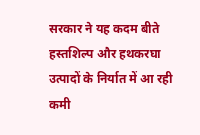सरकार ने यह कदम बीते हस्तशिल्प और हथकरघा उत्पादों के निर्यात में आ रही कमी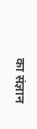का संज्ञान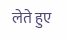लेते हुए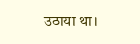उठाया था।